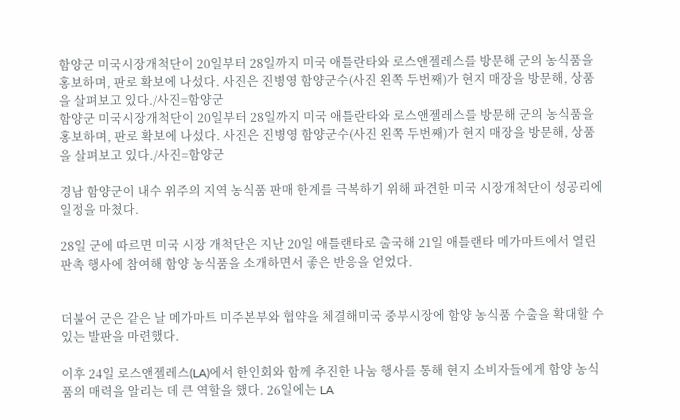함양군 미국시장개척단이 20일부터 28일까지 미국 애틀란타와 로스앤젤레스를 방문해 군의 농식품을 홍보하며, 판로 확보에 나섰다. 사진은 진병영 함양군수(사진 왼쪽 두번째)가 현지 매장을 방문해, 상품을 살펴보고 있다./사진=함양군
함양군 미국시장개척단이 20일부터 28일까지 미국 애틀란타와 로스앤젤레스를 방문해 군의 농식품을 홍보하며, 판로 확보에 나섰다. 사진은 진병영 함양군수(사진 왼쪽 두번째)가 현지 매장을 방문해, 상품을 살펴보고 있다./사진=함양군

경남 함양군이 내수 위주의 지역 농식품 판매 한계를 극복하기 위해 파견한 미국 시장개척단이 성공리에 일정을 마쳤다.

28일 군에 따르면 미국 시장 개척단은 지난 20일 애틀랜타로 출국해 21일 애틀랜타 메가마트에서 열린 판촉 행사에 참여해 함양 농식품을 소개하면서 좋은 반응을 얻었다.


더불어 군은 같은 날 메가마트 미주본부와 협약을 체결해미국 중부시장에 함양 농식품 수출을 확대할 수 있는 발판을 마련했다.

이후 24일 로스앤젤레스(LA)에서 한인회와 함께 추진한 나눔 행사를 통해 현지 소비자들에게 함양 농식품의 매력을 알리는 데 큰 역할을 했다. 26일에는 LA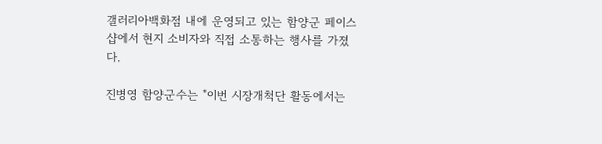갤러리아백화점 내에 운영되고 있는 함양군 페이스샵에서 현지 소비자와 직접 소통하는 행사를 가졌다.

진병영 함양군수는 "이번 시장개척단 활동에서는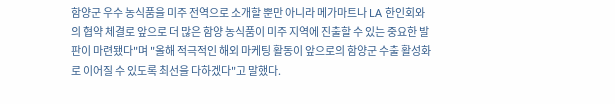함양군 우수 농식품을 미주 전역으로 소개할 뿐만 아니라 메가마트나 LA 한인회와의 협약 체결로 앞으로 더 많은 함양 농식품이 미주 지역에 진출할 수 있는 중요한 발판이 마련됐다"며 "올해 적극적인 해외 마케팅 활동이 앞으로의 함양군 수출 활성화로 이어질 수 있도록 최선을 다하겠다"고 말했다.